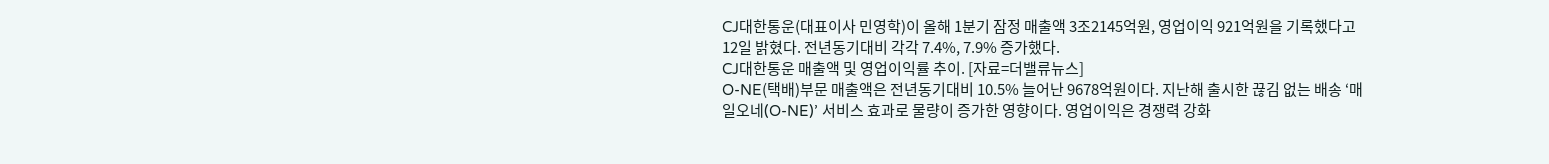CJ대한통운(대표이사 민영학)이 올해 1분기 잠정 매출액 3조2145억원, 영업이익 921억원을 기록했다고 12일 밝혔다. 전년동기대비 각각 7.4%, 7.9% 증가했다.
CJ대한통운 매출액 및 영업이익률 추이. [자료=더밸류뉴스]
O-NE(택배)부문 매출액은 전년동기대비 10.5% 늘어난 9678억원이다. 지난해 출시한 끊김 없는 배송 ‘매일오네(O-NE)’ 서비스 효과로 물량이 증가한 영향이다. 영업이익은 경쟁력 강화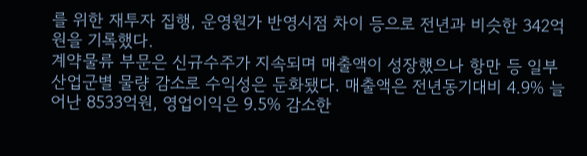를 위한 재투자 집행, 운영원가 반영시점 차이 등으로 전년과 비슷한 342억원을 기록했다.
계약물류 부문은 신규수주가 지속되며 매출액이 성장했으나 항만 등 일부 산업군별 물량 감소로 수익성은 둔화됐다. 매출액은 전년동기대비 4.9% 늘어난 8533억원, 영업이익은 9.5% 감소한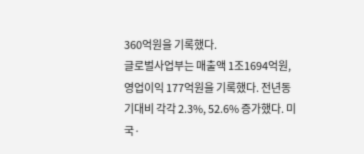360억원을 기록했다.
글로벌사업부는 매출액 1조1694억원, 영업이익 177억원을 기록했다. 전년동기대비 각각 2.3%, 52.6% 증가했다. 미국·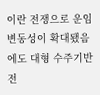이란 전쟁으로 운임변동성이 확대됐음에도 대형 수주기반 전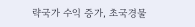략국가 수익 증가, 초국경물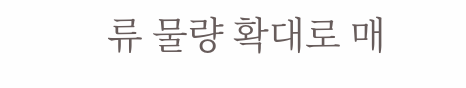류 물량 확대로 매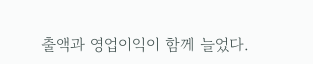출액과 영업이익이 함께 늘었다.